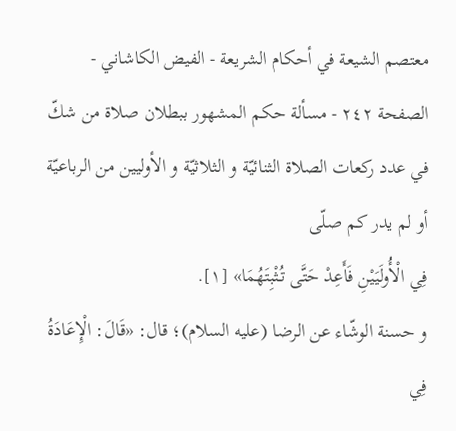معتصم الشيعة في أحكام الشريعة - الفيض الكاشاني - الصفحة ٢٤٢ - مسألة حكم المشهور ببطلان صلاة من شكّ في عدد ركعات الصلاة الثنائيّة و الثلاثيّة و الأوليين من الرباعيّة أو لم يدر كم صلّى
فِي الْأُولَيَيْنِ فَأَعِدْ حَتَّى تُثْبِتَهُمَا» [١].
و حسنة الوشّاء عن الرضا (عليه السلام)؛ قال: «قَالَ: الْإِعَادَةُ فِي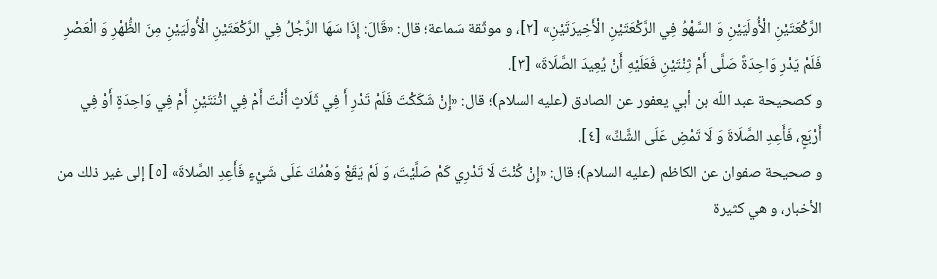الرَّكْعَتَيْنِ الْأُولَيَيْنِ وَ السَّهْوُ فِي الرَّكْعَتَيْنِ الْأَخِيرَتَيْنِ» [٢]، و موثّقة سَماعة؛ قال: «قَالَ: إِذَا سَهَا الرَّجُلُ فِي الرَّكْعَتَيْنِ الْأُولَيَيْنِ مِنَ الظُّهْرِ وَ الْعَصْرِ فَلَمْ يَدْرِ وَاحِدَةً صَلَّى أَمْ ثِنْتَيْنِ فَعَلَيْهِ أَنْ يُعِيدَ الصَّلَاةَ» [٣].
و كصحيحة عبد اللّه بن أبي يعفور عن الصادق (عليه السلام)؛ قال: «إِنْ شَكَكْتَ فَلَمْ تَدْرِ أَ فِي ثَلَاثٍ أَنْتَ أَمْ فِي اثْنَتَيْنِ أَمْ فِي وَاحِدَةٍ أَوْ فِي أَرْبَعٍ، فَأَعِدِ الصَّلَاةَ وَ لَا تَمْضِ عَلَى الشَّكِّ» [٤].
و صحيحة صفوان عن الكاظم (عليه السلام)؛ قال: «إِنْ كُنْتَ لَا تَدْرِي كَمْ صَلَّيْتَ، وَ لَمْ يَقَعْ وَهْمُكَ عَلَى شَيْءٍ فَأَعِدِ الصَّلاةَ» [٥] إلى غير ذلك من الأخبار، و هي كثيرة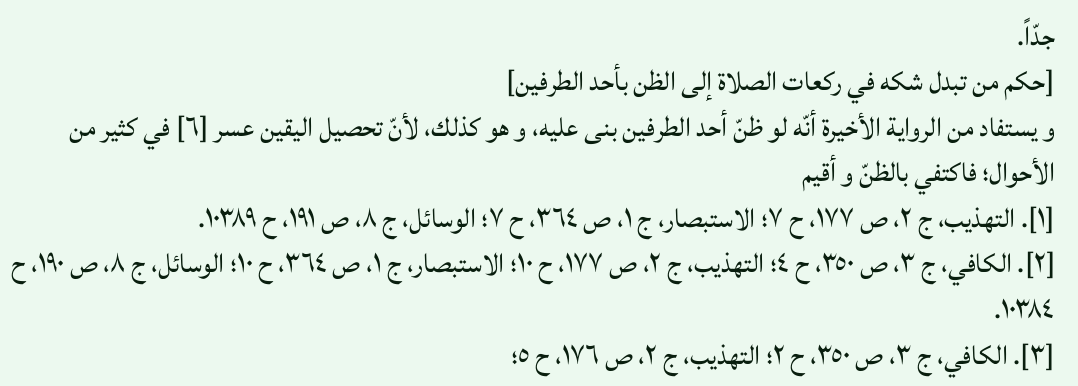جدّاً.
[حكم من تبدل شكه في ركعات الصلاة إلى الظن بأحد الطرفين]
و يستفاد من الرواية الأخيرة أنّه لو ظنّ أحد الطرفين بنى عليه، و هو كذلك، لأنّ تحصيل اليقين عسر [٦] في كثير من الأحوال؛ فاكتفي بالظنّ و أقيم
[١]. التهذيب، ج ٢، ص ١٧٧، ح ٧؛ الاستبصار، ج ١، ص ٣٦٤، ح ٧؛ الوسائل، ج ٨، ص ١٩١، ح ١٠٣٨٩.
[٢]. الكافي، ج ٣، ص ٣٥٠، ح ٤؛ التهذيب، ج ٢، ص ١٧٧، ح ١٠؛ الاستبصار، ج ١، ص ٣٦٤، ح ١٠؛ الوسائل، ج ٨، ص ١٩٠، ح ١٠٣٨٤.
[٣]. الكافي، ج ٣، ص ٣٥٠، ح ٢؛ التهذيب، ج ٢، ص ١٧٦، ح ٥؛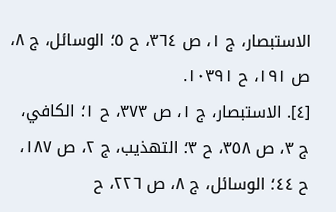الاستبصار، ج ١، ص ٣٦٤، ح ٥؛ الوسائل، ج ٨، ص ١٩١، ح ١٠٣٩١.
[٤]. الاستبصار، ج ١، ص ٣٧٣، ح ١؛ الكافي، ج ٣، ص ٣٥٨، ح ٣؛ التهذيب، ج ٢، ص ١٨٧، ح ٤٤؛ الوسائل، ج ٨، ص ٢٢٦، ح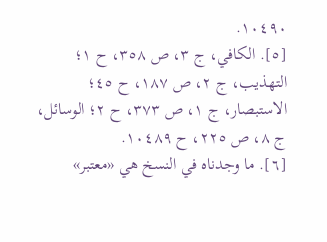١٠٤٩٠.
[٥]. الكافي، ج ٣، ص ٣٥٨، ح ١؛ التهذيب، ج ٢، ص ١٨٧، ح ٤٥؛ الاستبصار، ج ١، ص ٣٧٣، ح ٢؛ الوسائل، ج ٨، ص ٢٢٥، ح ١٠٤٨٩.
[٦]. ما وجدناه في النسخ هي «معتبر»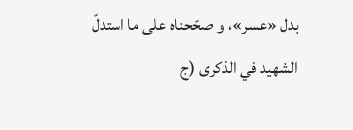بدل «عسر»، و صحّحناه على ما استدلّ الشهيد في الذكرى (ج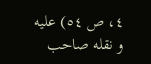٤، ص ٥٤) عليه و نقله صاحب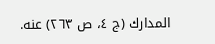المدارك (ج ٤، ص ٢٦٣) عنه.